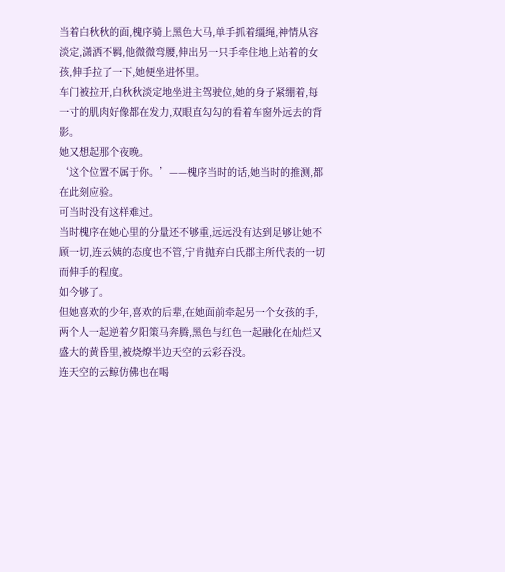当着白秋秋的面,槐序骑上黑色大马,单手抓着缰绳,神情从容淡定,潇洒不羁,他微微弯腰,伸出另一只手牵住地上站着的女孩,伸手拉了一下,她便坐进怀里。
车门被拉开,白秋秋淡定地坐进主驾驶位,她的身子紧绷着,每一寸的肌肉好像都在发力,双眼直勾勾的看着车窗外远去的背影。
她又想起那个夜晚。
‘这个位置不属于你。’——槐序当时的话,她当时的推测,都在此刻应验。
可当时没有这样难过。
当时槐序在她心里的分量还不够重,远远没有达到足够让她不顾一切,连云姨的态度也不管,宁肯抛弃白氏郡主所代表的一切而伸手的程度。
如今够了。
但她喜欢的少年,喜欢的后辈,在她面前牵起另一个女孩的手,两个人一起逆着夕阳策马奔腾,黑色与红色一起融化在灿烂又盛大的黄昏里,被烧燎半边天空的云彩吞没。
连天空的云鲸仿佛也在喝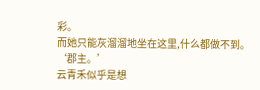彩。
而她只能灰溜溜地坐在这里,什么都做不到。
‘郡主。’
云青禾似乎是想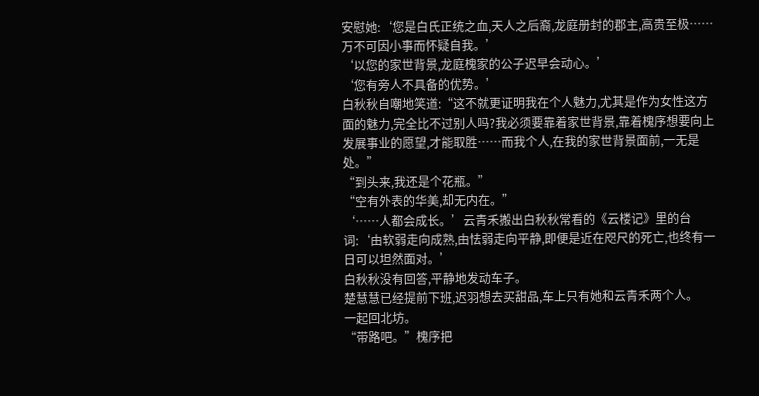安慰她:‘您是白氏正统之血,天人之后裔,龙庭册封的郡主,高贵至极……万不可因小事而怀疑自我。’
‘以您的家世背景,龙庭槐家的公子迟早会动心。’
‘您有旁人不具备的优势。’
白秋秋自嘲地笑道:“这不就更证明我在个人魅力,尤其是作为女性这方面的魅力,完全比不过别人吗?我必须要靠着家世背景,靠着槐序想要向上发展事业的愿望,才能取胜……而我个人,在我的家世背景面前,一无是处。”
“到头来,我还是个花瓶。”
“空有外表的华美,却无内在。”
‘……人都会成长。’云青禾搬出白秋秋常看的《云楼记》里的台词:‘由软弱走向成熟,由怯弱走向平静,即便是近在咫尺的死亡,也终有一日可以坦然面对。’
白秋秋没有回答,平静地发动车子。
楚慧慧已经提前下班,迟羽想去买甜品,车上只有她和云青禾两个人。
一起回北坊。
“带路吧。”槐序把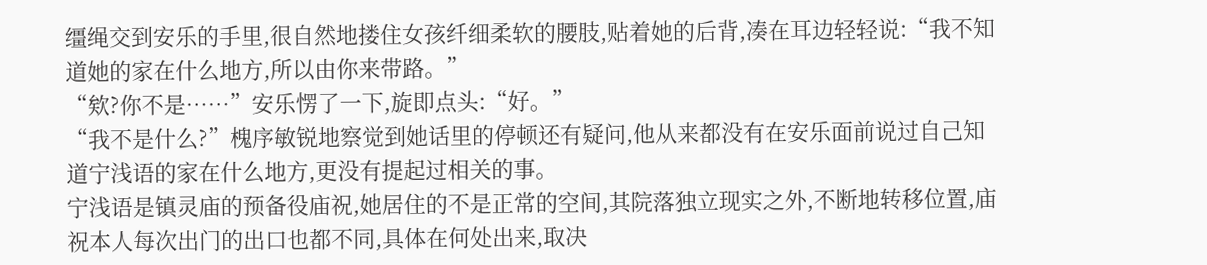缰绳交到安乐的手里,很自然地搂住女孩纤细柔软的腰肢,贴着她的后背,凑在耳边轻轻说:“我不知道她的家在什么地方,所以由你来带路。”
“欸?你不是……”安乐愣了一下,旋即点头:“好。”
“我不是什么?”槐序敏锐地察觉到她话里的停顿还有疑问,他从来都没有在安乐面前说过自己知道宁浅语的家在什么地方,更没有提起过相关的事。
宁浅语是镇灵庙的预备役庙祝,她居住的不是正常的空间,其院落独立现实之外,不断地转移位置,庙祝本人每次出门的出口也都不同,具体在何处出来,取决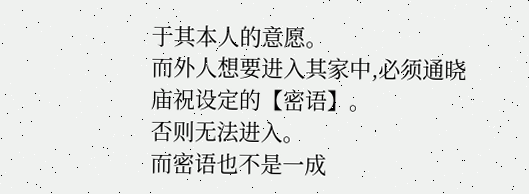于其本人的意愿。
而外人想要进入其家中,必须通晓庙祝设定的【密语】。
否则无法进入。
而密语也不是一成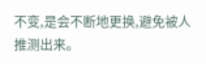不变,是会不断地更换,避免被人推测出来。